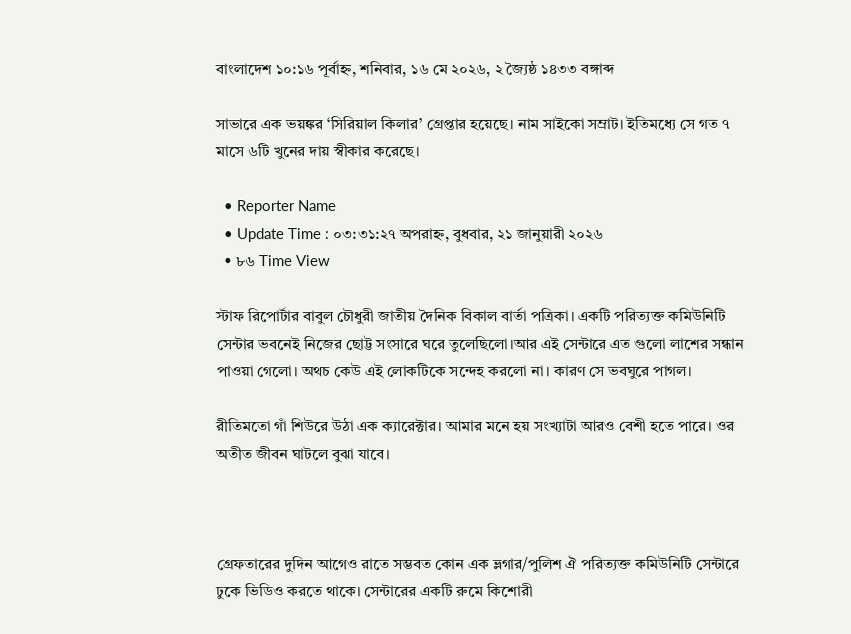বাংলাদেশ ১০:১৬ পূর্বাহ্ন, শনিবার, ১৬ মে ২০২৬, ২ জ্যৈষ্ঠ ১৪৩৩ বঙ্গাব্দ

সাভারে এক ভয়ঙ্কর ‘সিরিয়াল কিলার’ গ্রেপ্তার হয়েছে। নাম সাইকো সম্রাট। ইতিমধ্যে সে গত ৭ মাসে ৬টি খুনের দায় স্বীকার করেছে।

  • Reporter Name
  • Update Time : ০৩:৩১:২৭ অপরাহ্ন, বুধবার, ২১ জানুয়ারী ২০২৬
  • ৮৬ Time View

স্টাফ রিপোর্টার বাবুল চৌধুরী জাতীয় দৈনিক বিকাল বার্তা পত্রিকা। একটি পরিত্যক্ত কমিউনিটি সেন্টার ভবনেই নিজের ছোট্ট সংসারে ঘরে তুলেছিলো।আর এই সেন্টারে এত গুলো লাশের সন্ধান পাওয়া গেলো। অথচ কেউ এই লোকটিকে সন্দেহ করলো না। কারণ সে ভবঘুরে পাগল।

রীতিমতো গাঁ শিউরে উঠা এক ক্যারেক্টার। আমার মনে হয় সংখ্যাটা আরও বেশী হতে পারে। ওর অতীত জীবন ঘাটলে বুঝা যাবে।



গ্রেফতারের দুদিন আগেও রাতে সম্ভবত কোন এক ভ্লগার/পুলিশ ঐ পরিত্যক্ত কমিউনিটি সেন্টারে ঢুকে ভিডিও করতে থাকে। সেন্টারের একটি রুমে কিশোরী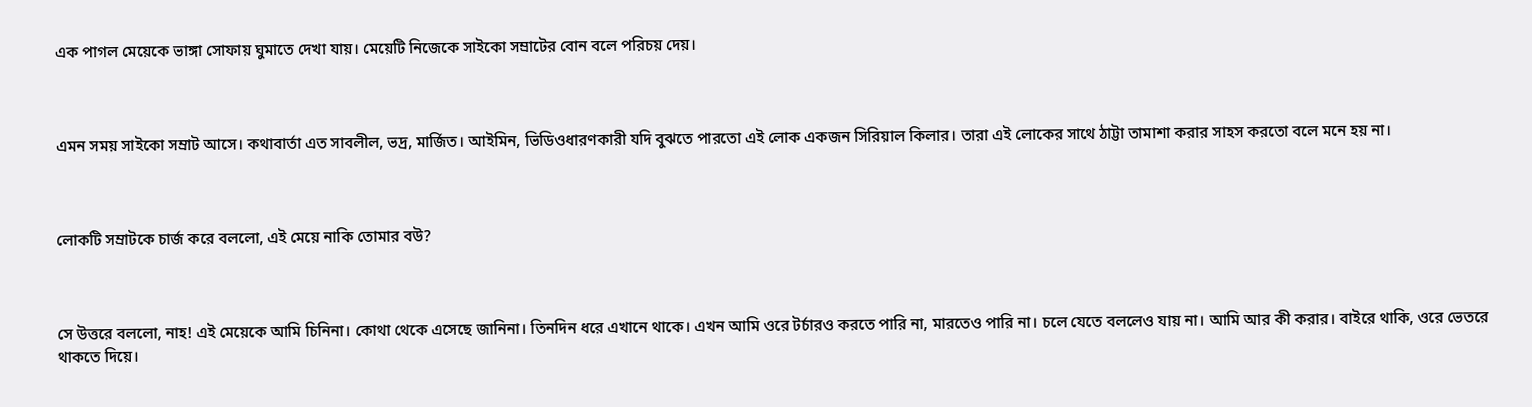এক পাগল মেয়েকে ভাঙ্গা সোফায় ঘুমাতে দেখা যায়। মেয়েটি নিজেকে সাইকো সম্রাটের বোন বলে পরিচয় দেয়।



এমন সময় সাইকো সম্রাট আসে। কথাবার্তা এত সাবলীল, ভদ্র, মার্জিত। আইমিন, ভিডিওধারণকারী যদি বুঝতে পারতো এই লোক একজন সিরিয়াল কিলার। তারা এই লোকের সাথে ঠাট্টা তামাশা করার সাহস করতো বলে মনে হয় না।



লোকটি সম্রাটকে চার্জ করে বললো, এই মেয়ে নাকি তোমার বউ?



সে উত্তরে বললো, নাহ! এই মেয়েকে আমি চিনিনা। কোথা থেকে এসেছে জানিনা। তিনদিন ধরে এখানে থাকে। এখন আমি ওরে টর্চারও করতে পারি না, মারতেও পারি না। চলে যেতে বললেও যায় না। আমি আর কী করার। বাইরে থাকি, ওরে ভেতরে থাকতে দিয়ে।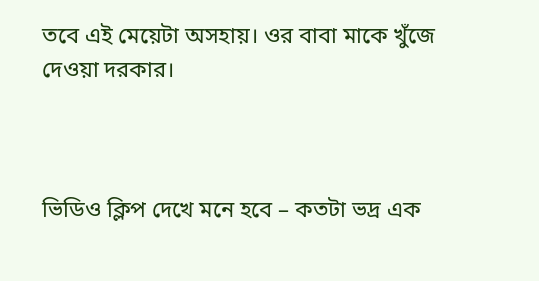তবে এই মেয়েটা অসহায়। ওর বাবা মাকে খুঁজে দেওয়া দরকার।



ভিডিও ক্লিপ দেখে মনে হবে – কতটা ভদ্র এক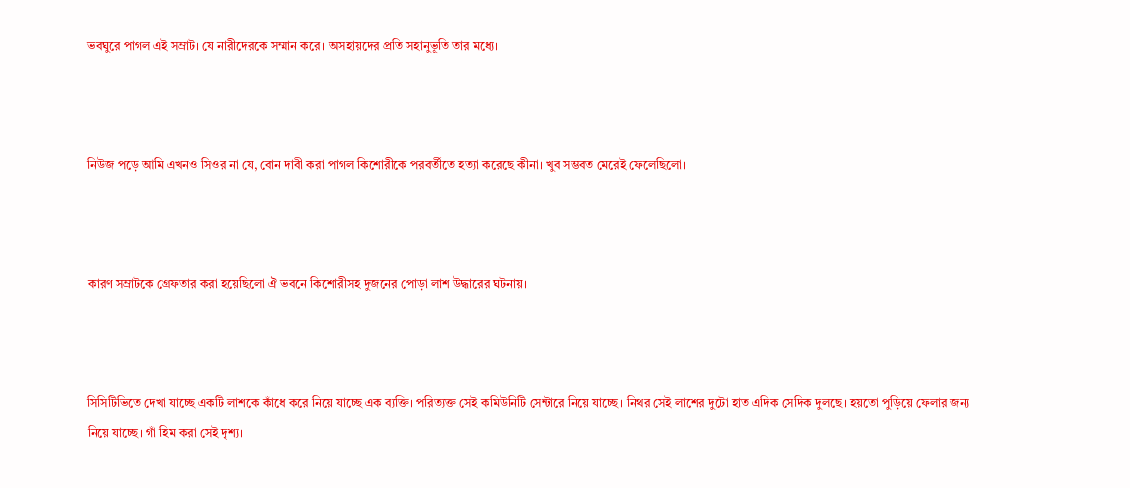ভবঘুরে পাগল এই সম্রাট। যে নারীদেরকে সম্মান করে। অসহায়দের প্রতি সহানুভূতি তার মধ্যে।



নিউজ পড়ে আমি এখনও সিওর না যে, বোন দাবী করা পাগল কিশোরীকে পরবর্তীতে হত্যা করেছে কীনা। খুব সম্ভবত মেরেই ফেলেছিলো।



কারণ সম্রাটকে গ্রেফতার করা হয়েছিলো ঐ ভবনে কিশোরীসহ দুজনের পোড়া লাশ উদ্ধারের ঘটনায়।



সিসিটিভিতে দেখা যাচ্ছে একটি লাশকে কাঁধে করে নিয়ে যাচ্ছে এক ব্যক্তি। পরিত্যক্ত সেই কমিউনিটি সেন্টারে নিয়ে যাচ্ছে। নিথর সেই লাশের দুটো হাত এদিক সেদিক দুলছে। হয়তো পুড়িয়ে ফেলার জন্য নিয়ে যাচ্ছে। গাঁ হিম করা সেই দৃশ্য।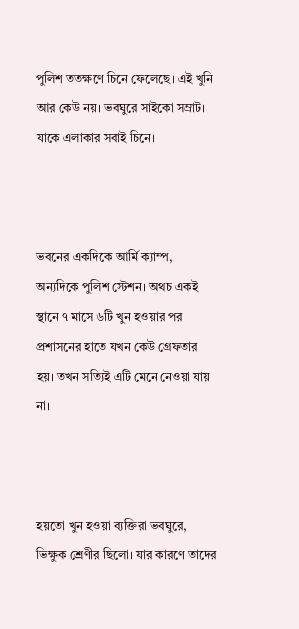পুলিশ ততক্ষণে চিনে ফেলেছে। এই খুনি আর কেউ নয়। ভবঘুরে সাইকো সম্রাট। যাকে এলাকার সবাই চিনে।



ভবনের একদিকে আর্মি ক্যাম্প, অন্যদিকে পুলিশ স্টেশন। অথচ একই স্থানে ৭ মাসে ৬টি খুন হওয়ার পর প্রশাসনের হাতে যখন কেউ গ্রেফতার হয়। তখন সত্যিই এটি মেনে নেওয়া যায় না।



হয়তো খুন হওয়া ব্যক্তিরা ভবঘুরে, ভিক্ষুক শ্রেণীর ছিলো। যার কারণে তাদের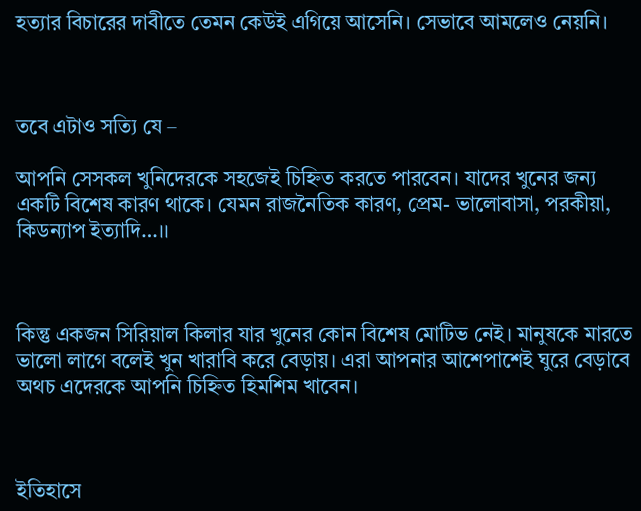হত্যার বিচারের দাবীতে তেমন কেউই এগিয়ে আসেনি। সেভাবে আমলেও নেয়নি।



তবে এটাও সত্যি যে –

আপনি সেসকল খুনিদেরকে সহজেই চিহ্নিত করতে পারবেন। যাদের খুনের জন্য একটি বিশেষ কারণ থাকে। যেমন রাজনৈতিক কারণ, প্রেম- ভালোবাসা, পরকীয়া, কিডন্যাপ ইত্যাদি…।।



কিন্তু একজন সিরিয়াল কিলার যার খুনের কোন বিশেষ মোটিভ নেই। মানুষকে মারতে ভালো লাগে বলেই খুন খারাবি করে বেড়ায়। এরা আপনার আশেপাশেই ঘুরে বেড়াবে অথচ এদেরকে আপনি চিহ্নিত হিমশিম খাবেন।



ইতিহাসে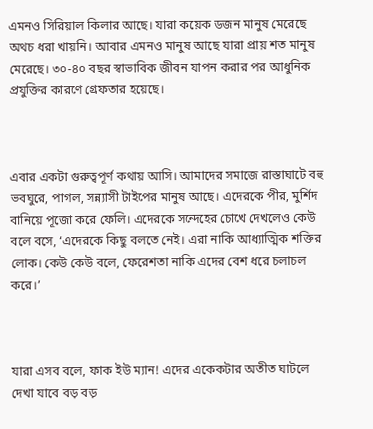এমনও সিরিয়াল কিলার আছে। যারা কয়েক ডজন মানুষ মেরেছে অথচ ধরা খায়নি। আবার এমনও মানুষ আছে যারা প্রায় শত মানুষ মেরেছে। ৩০-৪০ বছর স্বাভাবিক জীবন যাপন করার পর আধুনিক প্রযুক্তির কারণে গ্রেফতার হয়েছে।



এবার একটা গুরুত্বপূর্ণ কথায় আসি। আমাদের সমাজে রাস্তাঘাটে বহু ভবঘুরে, পাগল, সন্ন্যাসী টাইপের মানুষ আছে। এদেরকে পীর, মুর্শিদ বানিয়ে পূজো করে ফেলি। এদেরকে সন্দেহের চোখে দেখলেও কেউ বলে বসে, ‘এদেরকে কিছু বলতে নেই। এরা নাকি আধ্যাত্মিক শক্তির লোক। কেউ কেউ বলে, ফেরেশতা নাকি এদের বেশ ধরে চলাচল করে।’



যারা এসব বলে, ফাক ইউ ম্যান! এদের একেকটার অতীত ঘাটলে দেখা যাবে বড় বড়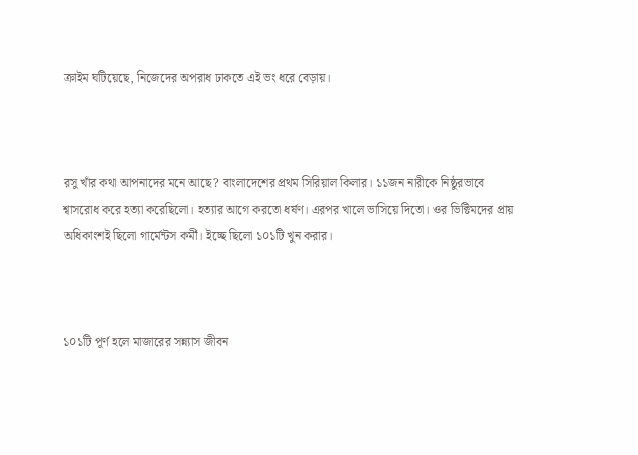ক্রাইম ঘটিয়েছে, নিজেদের অপরাধ ঢাকতে এই ভং ধরে বেড়ায়।



রসু খাঁর কথা আপনাদের মনে আছে? বাংলাদেশের প্রথম সিরিয়াল কিলার। ১১জন নারীকে নিষ্ঠুরভাবে শ্বাসরোধ করে হত্যা করেছিলো। হত্যার আগে করতো ধর্ষণ। এরপর খালে ভাসিয়ে দিতো। ওর ভিক্টিমদের প্রায় অধিকাংশই ছিলো গার্মেন্টস কর্মী। ইচ্ছে ছিলো ১০১টি খুন করার।



১০১টি পূর্ণ হলে মাজারের সন্ন্যাস জীবন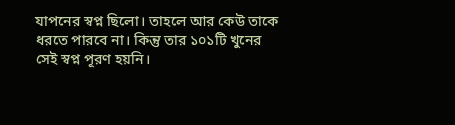যাপনের স্বপ্ন ছিলো। তাহলে আর কেউ তাকে ধরতে পারবে না। কিন্তু তার ১০১টি খুনের সেই স্বপ্ন পূরণ হয়নি।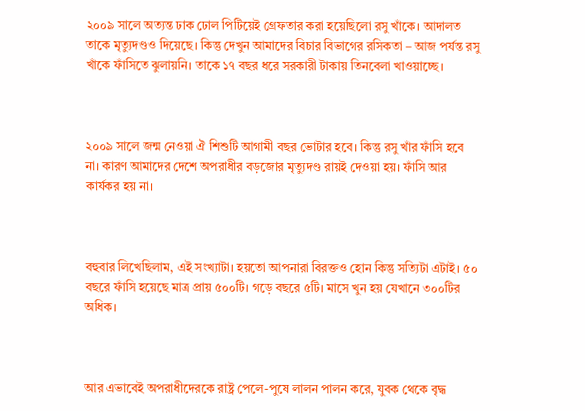২০০৯ সালে অত্যন্ত ঢাক ঢোল পিটিয়েই গ্রেফতার করা হয়েছিলো রসু খাঁকে। আদালত তাকে মৃত্যুদণ্ডও দিয়েছে। কিন্তু দেখুন আমাদের বিচার বিভাগের রসিকতা – আজ পর্যন্ত রসু খাঁকে ফাঁসিতে ঝুলায়নি। তাকে ১৭ বছর ধরে সরকারী টাকায় তিনবেলা খাওয়াচ্ছে।



২০০৯ সালে জন্ম নেওয়া ঐ শিশুটি আগামী বছর ভোটার হবে। কিন্তু রসু খাঁর ফাঁসি হবে না। কারণ আমাদের দেশে অপরাধীর বড়জোর মৃত্যুদণ্ড রায়ই দেওয়া হয়। ফাঁসি আর কার্যকর হয় না।



বহুবার লিখেছিলাম, এই সংখ্যাটা। হয়তো আপনারা বিরক্তও হোন কিন্তু সত্যিটা এটাই। ৫০ বছরে ফাঁসি হয়েছে মাত্র প্রায় ৫০০টি। গড়ে বছরে ৫টি। মাসে খুন হয় যেখানে ৩০০টির অধিক।



আর এভাবেই অপরাধীদেরকে রাষ্ট্র পেলে-পুষে লালন পালন করে, যুবক থেকে বৃদ্ধ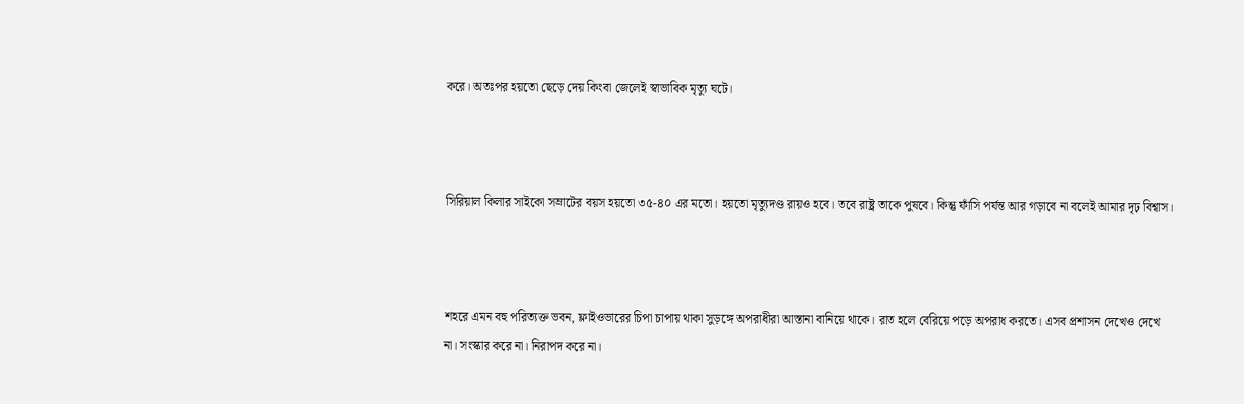করে। অতঃপর হয়তো ছেড়ে দেয় কিংবা জেলেই স্বাভাবিক মৃত্যু ঘটে।



সিরিয়াল কিলার সাইকো সম্রাটের বয়স হয়তো ৩৫-৪০ এর মতো। হয়তো মৃত্যুদণ্ড রায়ও হবে। তবে রাষ্ট্র তাকে পুষবে। কিন্তু ফাঁসি পর্যন্ত আর গড়াবে না বলেই আমার দৃঢ় বিশ্বাস।



শহরে এমন বহু পরিত্যক্ত ভবন, ফ্লাইওভারের চিপা চাপায় থাকা সুড়ঙ্গে অপরাধীরা আস্তানা বানিয়ে থাকে। রাত হলে বেরিয়ে পড়ে অপরাধ করতে। এসব প্রশাসন দেখেও দেখে না। সংস্কার করে না। নিরাপদ করে না।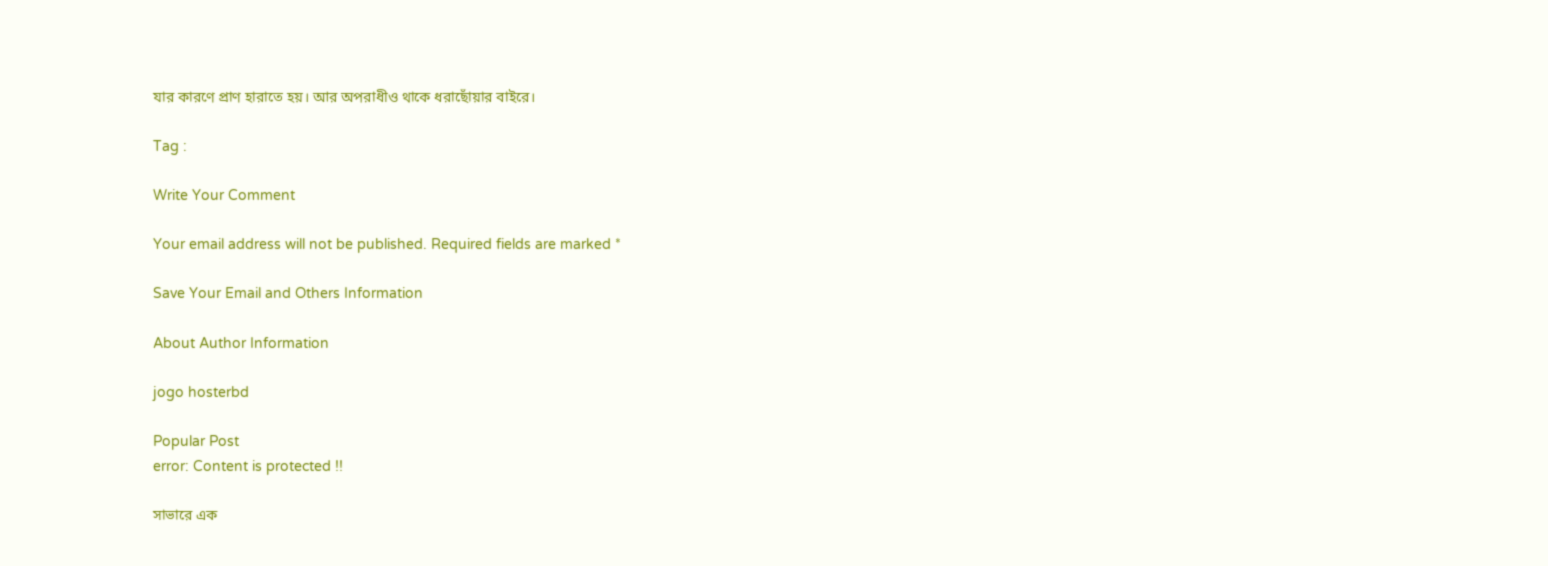যার কারণে প্রাণ হারাতে হয়। আর অপরাধীও থাকে ধরাছোঁয়ার বাইরে।

Tag :

Write Your Comment

Your email address will not be published. Required fields are marked *

Save Your Email and Others Information

About Author Information

jogo hosterbd

Popular Post
error: Content is protected !!

সাভারে এক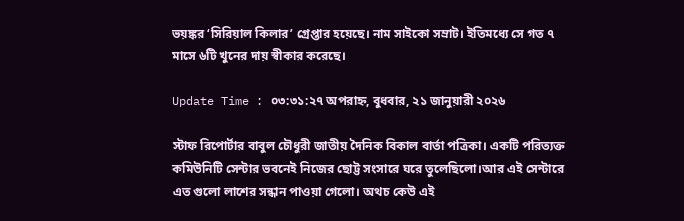ভয়ঙ্কর ‘সিরিয়াল কিলার’ গ্রেপ্তার হয়েছে। নাম সাইকো সম্রাট। ইতিমধ্যে সে গত ৭ মাসে ৬টি খুনের দায় স্বীকার করেছে।

Update Time : ০৩:৩১:২৭ অপরাহ্ন, বুধবার, ২১ জানুয়ারী ২০২৬

স্টাফ রিপোর্টার বাবুল চৌধুরী জাতীয় দৈনিক বিকাল বার্তা পত্রিকা। একটি পরিত্যক্ত কমিউনিটি সেন্টার ভবনেই নিজের ছোট্ট সংসারে ঘরে তুলেছিলো।আর এই সেন্টারে এত গুলো লাশের সন্ধান পাওয়া গেলো। অথচ কেউ এই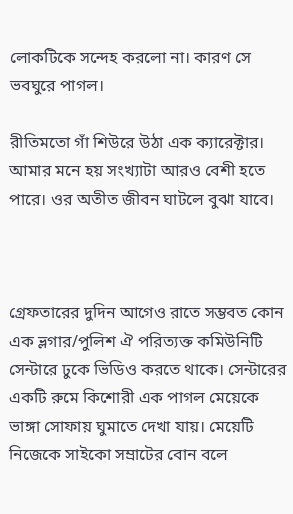লোকটিকে সন্দেহ করলো না। কারণ সে ভবঘুরে পাগল।

রীতিমতো গাঁ শিউরে উঠা এক ক্যারেক্টার। আমার মনে হয় সংখ্যাটা আরও বেশী হতে পারে। ওর অতীত জীবন ঘাটলে বুঝা যাবে।



গ্রেফতারের দুদিন আগেও রাতে সম্ভবত কোন এক ভ্লগার/পুলিশ ঐ পরিত্যক্ত কমিউনিটি সেন্টারে ঢুকে ভিডিও করতে থাকে। সেন্টারের একটি রুমে কিশোরী এক পাগল মেয়েকে ভাঙ্গা সোফায় ঘুমাতে দেখা যায়। মেয়েটি নিজেকে সাইকো সম্রাটের বোন বলে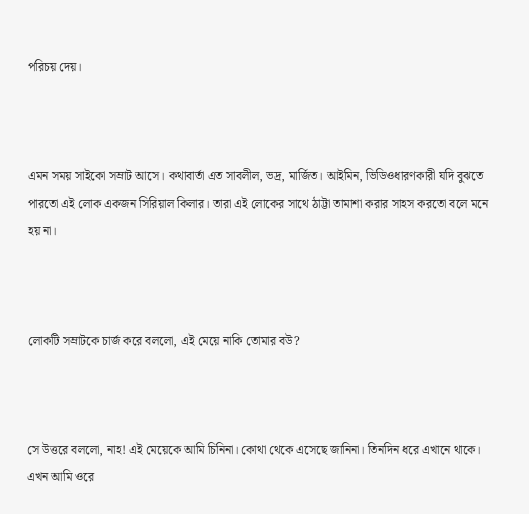পরিচয় দেয়।



এমন সময় সাইকো সম্রাট আসে। কথাবার্তা এত সাবলীল, ভদ্র, মার্জিত। আইমিন, ভিডিওধারণকারী যদি বুঝতে পারতো এই লোক একজন সিরিয়াল কিলার। তারা এই লোকের সাথে ঠাট্টা তামাশা করার সাহস করতো বলে মনে হয় না।



লোকটি সম্রাটকে চার্জ করে বললো, এই মেয়ে নাকি তোমার বউ?



সে উত্তরে বললো, নাহ! এই মেয়েকে আমি চিনিনা। কোথা থেকে এসেছে জানিনা। তিনদিন ধরে এখানে থাকে। এখন আমি ওরে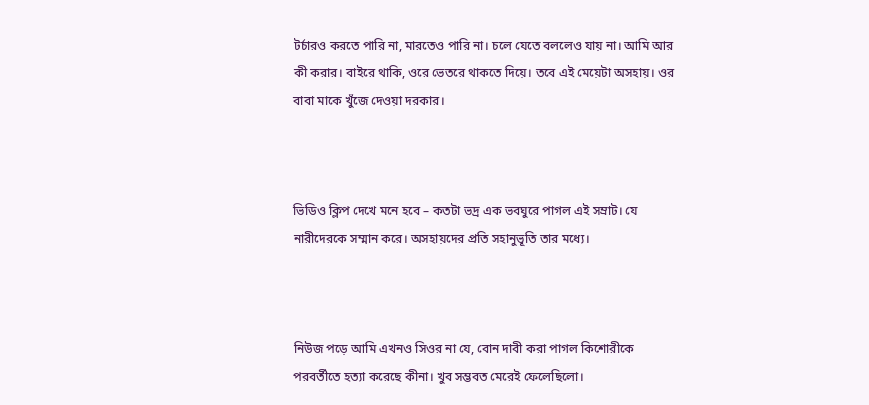টর্চারও করতে পারি না, মারতেও পারি না। চলে যেতে বললেও যায় না। আমি আর কী করার। বাইরে থাকি, ওরে ভেতরে থাকতে দিয়ে। তবে এই মেয়েটা অসহায়। ওর বাবা মাকে খুঁজে দেওয়া দরকার।



ভিডিও ক্লিপ দেখে মনে হবে – কতটা ভদ্র এক ভবঘুরে পাগল এই সম্রাট। যে নারীদেরকে সম্মান করে। অসহায়দের প্রতি সহানুভূতি তার মধ্যে।



নিউজ পড়ে আমি এখনও সিওর না যে, বোন দাবী করা পাগল কিশোরীকে পরবর্তীতে হত্যা করেছে কীনা। খুব সম্ভবত মেরেই ফেলেছিলো।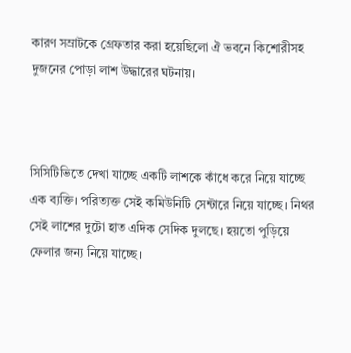কারণ সম্রাটকে গ্রেফতার করা হয়েছিলো ঐ ভবনে কিশোরীসহ দুজনের পোড়া লাশ উদ্ধারের ঘটনায়।



সিসিটিভিতে দেখা যাচ্ছে একটি লাশকে কাঁধে করে নিয়ে যাচ্ছে এক ব্যক্তি। পরিত্যক্ত সেই কমিউনিটি সেন্টারে নিয়ে যাচ্ছে। নিথর সেই লাশের দুটো হাত এদিক সেদিক দুলছে। হয়তো পুড়িয়ে ফেলার জন্য নিয়ে যাচ্ছে।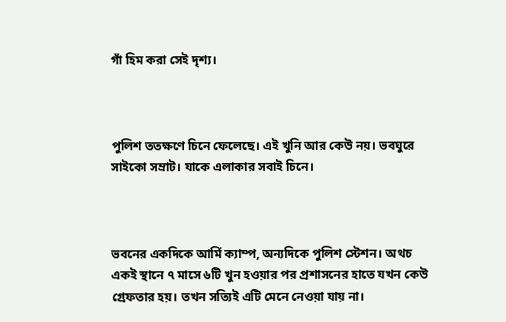গাঁ হিম করা সেই দৃশ্য।



পুলিশ ততক্ষণে চিনে ফেলেছে। এই খুনি আর কেউ নয়। ভবঘুরে সাইকো সম্রাট। যাকে এলাকার সবাই চিনে।



ভবনের একদিকে আর্মি ক্যাম্প, অন্যদিকে পুলিশ স্টেশন। অথচ একই স্থানে ৭ মাসে ৬টি খুন হওয়ার পর প্রশাসনের হাতে যখন কেউ গ্রেফতার হয়। তখন সত্যিই এটি মেনে নেওয়া যায় না।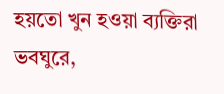হয়তো খুন হওয়া ব্যক্তিরা ভবঘুরে,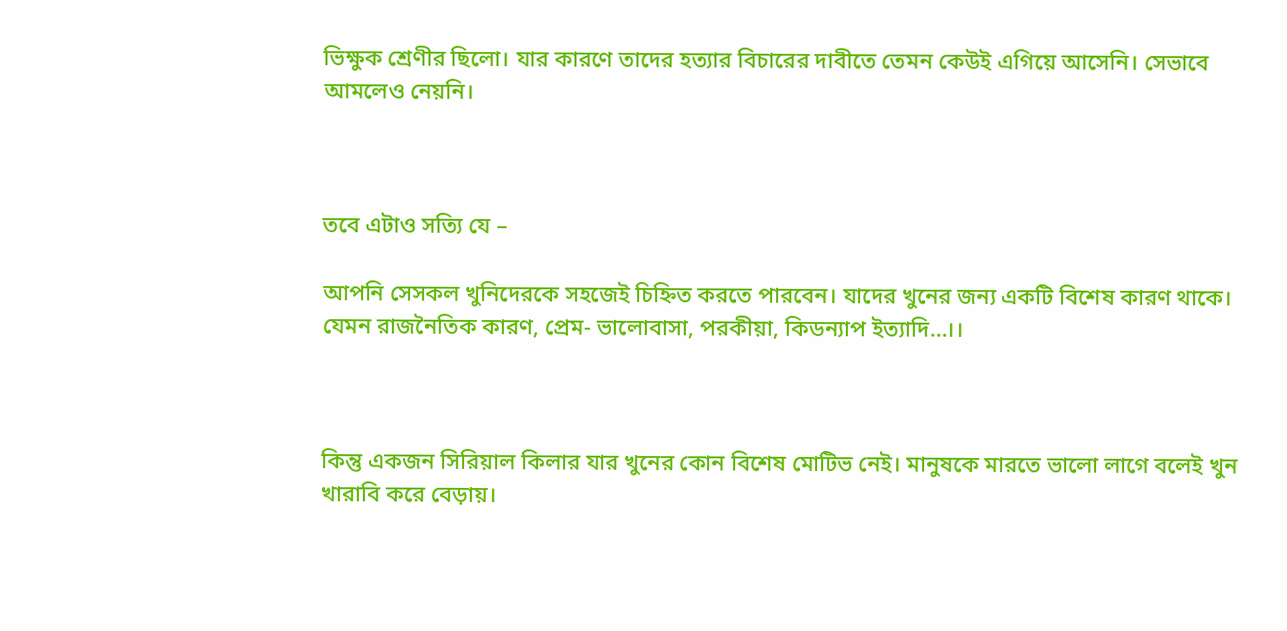ভিক্ষুক শ্রেণীর ছিলো। যার কারণে তাদের হত্যার বিচারের দাবীতে তেমন কেউই এগিয়ে আসেনি। সেভাবে আমলেও নেয়নি।



তবে এটাও সত্যি যে –

আপনি সেসকল খুনিদেরকে সহজেই চিহ্নিত করতে পারবেন। যাদের খুনের জন্য একটি বিশেষ কারণ থাকে। যেমন রাজনৈতিক কারণ, প্রেম- ভালোবাসা, পরকীয়া, কিডন্যাপ ইত্যাদি…।।



কিন্তু একজন সিরিয়াল কিলার যার খুনের কোন বিশেষ মোটিভ নেই। মানুষকে মারতে ভালো লাগে বলেই খুন খারাবি করে বেড়ায়।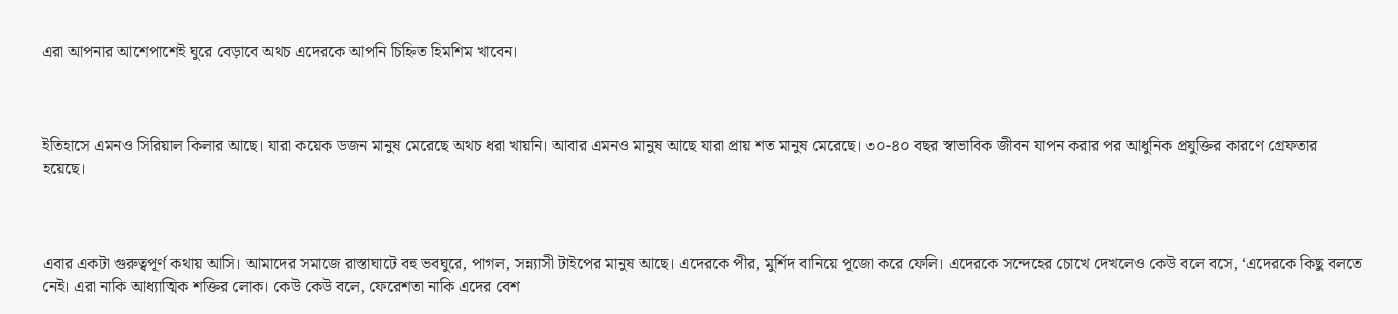এরা আপনার আশেপাশেই ঘুরে বেড়াবে অথচ এদেরকে আপনি চিহ্নিত হিমশিম খাবেন।



ইতিহাসে এমনও সিরিয়াল কিলার আছে। যারা কয়েক ডজন মানুষ মেরেছে অথচ ধরা খায়নি। আবার এমনও মানুষ আছে যারা প্রায় শত মানুষ মেরেছে। ৩০-৪০ বছর স্বাভাবিক জীবন যাপন করার পর আধুনিক প্রযুক্তির কারণে গ্রেফতার হয়েছে।



এবার একটা গুরুত্বপূর্ণ কথায় আসি। আমাদের সমাজে রাস্তাঘাটে বহু ভবঘুরে, পাগল, সন্ন্যাসী টাইপের মানুষ আছে। এদেরকে পীর, মুর্শিদ বানিয়ে পূজো করে ফেলি। এদেরকে সন্দেহের চোখে দেখলেও কেউ বলে বসে, ‘এদেরকে কিছু বলতে নেই। এরা নাকি আধ্যাত্মিক শক্তির লোক। কেউ কেউ বলে, ফেরেশতা নাকি এদের বেশ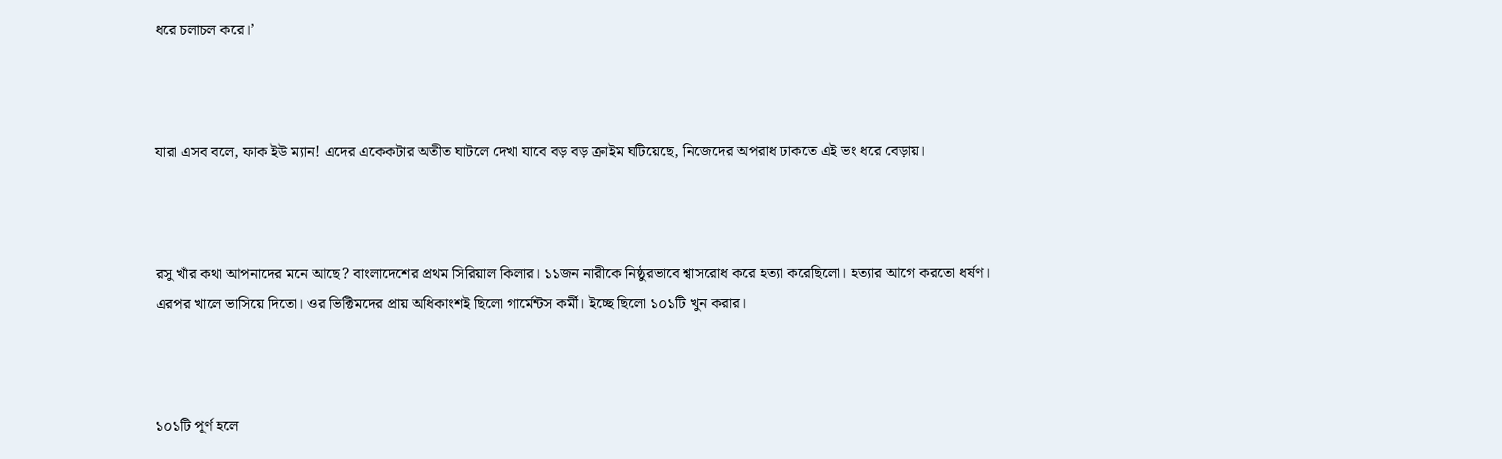ধরে চলাচল করে।’



যারা এসব বলে, ফাক ইউ ম্যান! এদের একেকটার অতীত ঘাটলে দেখা যাবে বড় বড় ক্রাইম ঘটিয়েছে, নিজেদের অপরাধ ঢাকতে এই ভং ধরে বেড়ায়।



রসু খাঁর কথা আপনাদের মনে আছে? বাংলাদেশের প্রথম সিরিয়াল কিলার। ১১জন নারীকে নিষ্ঠুরভাবে শ্বাসরোধ করে হত্যা করেছিলো। হত্যার আগে করতো ধর্ষণ। এরপর খালে ভাসিয়ে দিতো। ওর ভিক্টিমদের প্রায় অধিকাংশই ছিলো গার্মেন্টস কর্মী। ইচ্ছে ছিলো ১০১টি খুন করার।



১০১টি পূর্ণ হলে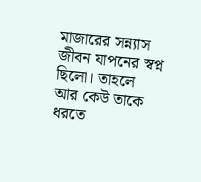মাজারের সন্ন্যাস জীবন যাপনের স্বপ্ন ছিলো। তাহলে আর কেউ তাকে ধরতে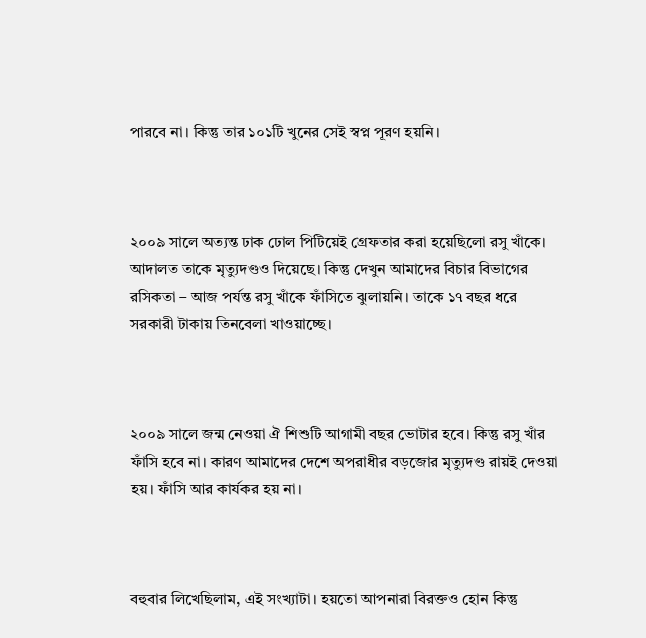পারবে না। কিন্তু তার ১০১টি খুনের সেই স্বপ্ন পূরণ হয়নি।



২০০৯ সালে অত্যন্ত ঢাক ঢোল পিটিয়েই গ্রেফতার করা হয়েছিলো রসু খাঁকে। আদালত তাকে মৃত্যুদণ্ডও দিয়েছে। কিন্তু দেখুন আমাদের বিচার বিভাগের রসিকতা – আজ পর্যন্ত রসু খাঁকে ফাঁসিতে ঝুলায়নি। তাকে ১৭ বছর ধরে সরকারী টাকায় তিনবেলা খাওয়াচ্ছে।



২০০৯ সালে জন্ম নেওয়া ঐ শিশুটি আগামী বছর ভোটার হবে। কিন্তু রসু খাঁর ফাঁসি হবে না। কারণ আমাদের দেশে অপরাধীর বড়জোর মৃত্যুদণ্ড রায়ই দেওয়া হয়। ফাঁসি আর কার্যকর হয় না।



বহুবার লিখেছিলাম, এই সংখ্যাটা। হয়তো আপনারা বিরক্তও হোন কিন্তু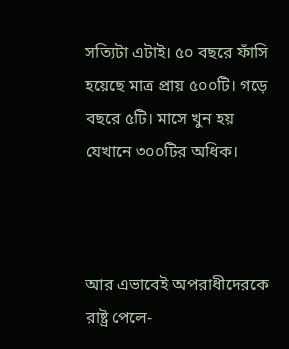সত্যিটা এটাই। ৫০ বছরে ফাঁসি হয়েছে মাত্র প্রায় ৫০০টি। গড়ে বছরে ৫টি। মাসে খুন হয় যেখানে ৩০০টির অধিক।



আর এভাবেই অপরাধীদেরকে রাষ্ট্র পেলে-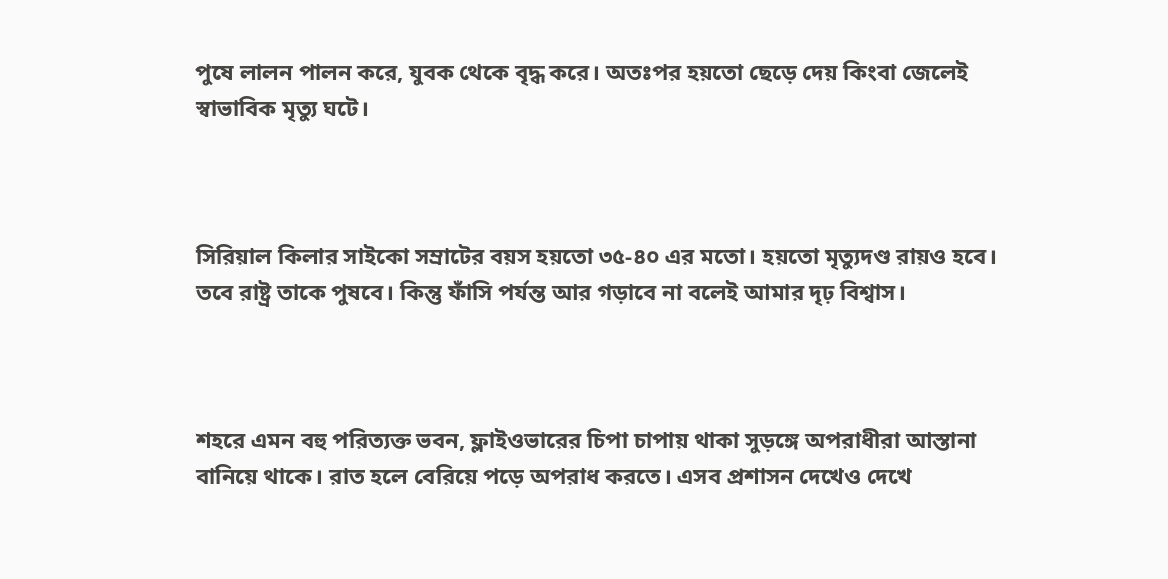পুষে লালন পালন করে, যুবক থেকে বৃদ্ধ করে। অতঃপর হয়তো ছেড়ে দেয় কিংবা জেলেই স্বাভাবিক মৃত্যু ঘটে।



সিরিয়াল কিলার সাইকো সম্রাটের বয়স হয়তো ৩৫-৪০ এর মতো। হয়তো মৃত্যুদণ্ড রায়ও হবে। তবে রাষ্ট্র তাকে পুষবে। কিন্তু ফাঁসি পর্যন্ত আর গড়াবে না বলেই আমার দৃঢ় বিশ্বাস।



শহরে এমন বহু পরিত্যক্ত ভবন, ফ্লাইওভারের চিপা চাপায় থাকা সুড়ঙ্গে অপরাধীরা আস্তানা বানিয়ে থাকে। রাত হলে বেরিয়ে পড়ে অপরাধ করতে। এসব প্রশাসন দেখেও দেখে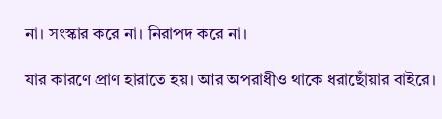না। সংস্কার করে না। নিরাপদ করে না।

যার কারণে প্রাণ হারাতে হয়। আর অপরাধীও থাকে ধরাছোঁয়ার বাইরে।